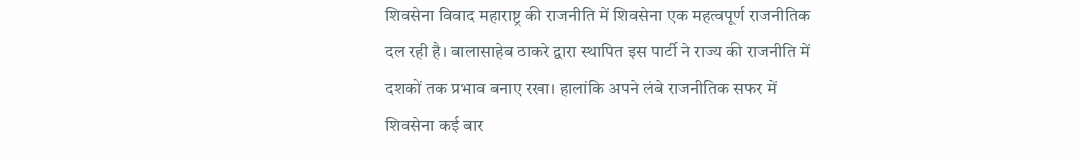शिवसेना विवाद महाराष्ट्र की राजनीति में शिवसेना एक महत्वपूर्ण राजनीतिक दल रही है। बालासाहेब ठाकरे द्वारा स्थापित इस पार्टी ने राज्य की राजनीति में दशकों तक प्रभाव बनाए रखा। हालांकि अपने लंबे राजनीतिक सफर में शिवसेना कई बार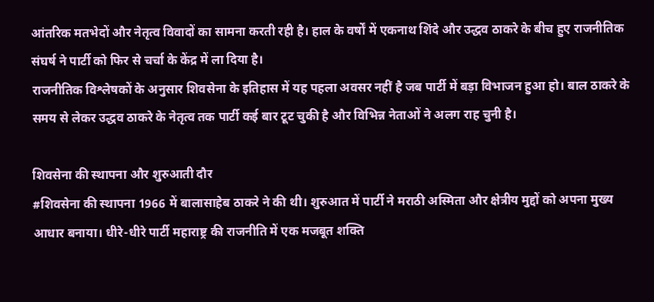आंतरिक मतभेदों और नेतृत्व विवादों का सामना करती रही है। हाल के वर्षों में एकनाथ शिंदे और उद्धव ठाकरे के बीच हुए राजनीतिक संघर्ष ने पार्टी को फिर से चर्चा के केंद्र में ला दिया है।
राजनीतिक विश्लेषकों के अनुसार शिवसेना के इतिहास में यह पहला अवसर नहीं है जब पार्टी में बड़ा विभाजन हुआ हो। बाल ठाकरे के समय से लेकर उद्धव ठाकरे के नेतृत्व तक पार्टी कई बार टूट चुकी है और विभिन्न नेताओं ने अलग राह चुनी है।

शिवसेना की स्थापना और शुरुआती दौर
#शिवसेना की स्थापना 1966 में बालासाहेब ठाकरे ने की थी। शुरुआत में पार्टी ने मराठी अस्मिता और क्षेत्रीय मुद्दों को अपना मुख्य आधार बनाया। धीरे-धीरे पार्टी महाराष्ट्र की राजनीति में एक मजबूत शक्ति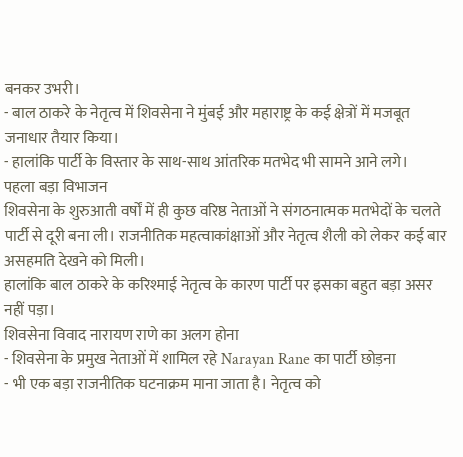बनकर उभरी।
- बाल ठाकरे के नेतृत्व में शिवसेना ने मुंबई और महाराष्ट्र के कई क्षेत्रों में मजबूत जनाधार तैयार किया।
- हालांकि पार्टी के विस्तार के साथ-साथ आंतरिक मतभेद भी सामने आने लगे।
पहला बड़ा विभाजन
शिवसेना के शुरुआती वर्षों में ही कुछ वरिष्ठ नेताओं ने संगठनात्मक मतभेदों के चलते पार्टी से दूरी बना ली। राजनीतिक महत्वाकांक्षाओं और नेतृत्व शैली को लेकर कई बार असहमति देखने को मिली।
हालांकि बाल ठाकरे के करिश्माई नेतृत्व के कारण पार्टी पर इसका बहुत बड़ा असर नहीं पड़ा।
शिवसेना विवाद नारायण राणे का अलग होना
- शिवसेना के प्रमुख नेताओं में शामिल रहे Narayan Rane का पार्टी छोड़ना
- भी एक बड़ा राजनीतिक घटनाक्रम माना जाता है। नेतृत्व को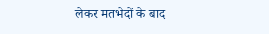लेकर मतभेदों के बाद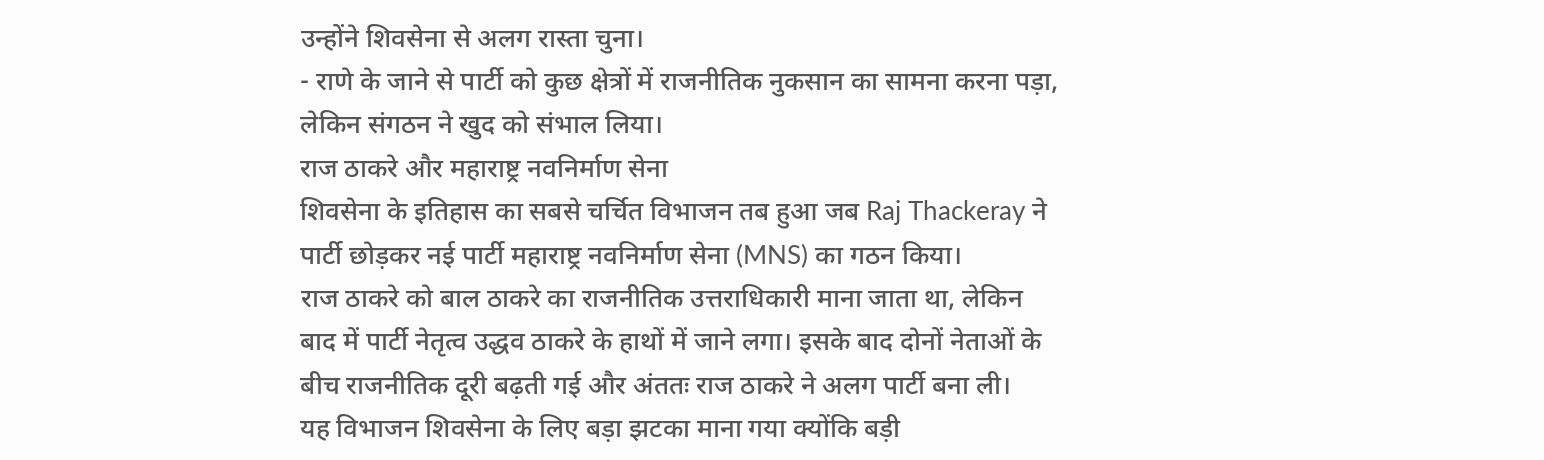उन्होंने शिवसेना से अलग रास्ता चुना।
- राणे के जाने से पार्टी को कुछ क्षेत्रों में राजनीतिक नुकसान का सामना करना पड़ा, लेकिन संगठन ने खुद को संभाल लिया।
राज ठाकरे और महाराष्ट्र नवनिर्माण सेना
शिवसेना के इतिहास का सबसे चर्चित विभाजन तब हुआ जब Raj Thackeray ने पार्टी छोड़कर नई पार्टी महाराष्ट्र नवनिर्माण सेना (MNS) का गठन किया।
राज ठाकरे को बाल ठाकरे का राजनीतिक उत्तराधिकारी माना जाता था, लेकिन बाद में पार्टी नेतृत्व उद्धव ठाकरे के हाथों में जाने लगा। इसके बाद दोनों नेताओं के बीच राजनीतिक दूरी बढ़ती गई और अंततः राज ठाकरे ने अलग पार्टी बना ली।
यह विभाजन शिवसेना के लिए बड़ा झटका माना गया क्योंकि बड़ी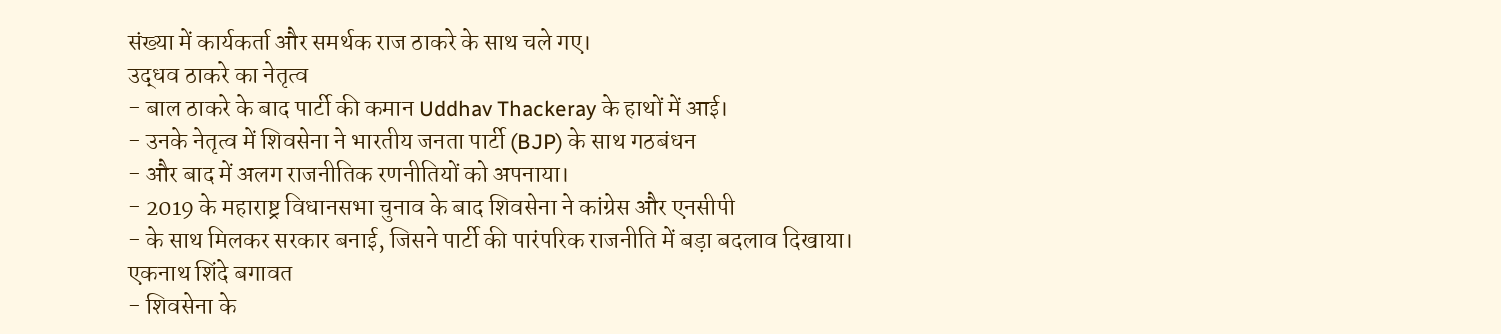संख्या में कार्यकर्ता और समर्थक राज ठाकरे के साथ चले गए।
उद्धव ठाकरे का नेतृत्व
- बाल ठाकरे के बाद पार्टी की कमान Uddhav Thackeray के हाथों में आई।
- उनके नेतृत्व में शिवसेना ने भारतीय जनता पार्टी (BJP) के साथ गठबंधन
- और बाद में अलग राजनीतिक रणनीतियों को अपनाया।
- 2019 के महाराष्ट्र विधानसभा चुनाव के बाद शिवसेना ने कांग्रेस और एनसीपी
- के साथ मिलकर सरकार बनाई, जिसने पार्टी की पारंपरिक राजनीति में बड़ा बदलाव दिखाया।
एकनाथ शिंदे बगावत
- शिवसेना के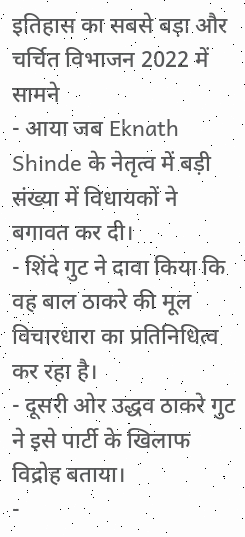इतिहास का सबसे बड़ा और चर्चित विभाजन 2022 में सामने
- आया जब Eknath Shinde के नेतृत्व में बड़ी संख्या में विधायकों ने बगावत कर दी।
- शिंदे गुट ने दावा किया कि वह बाल ठाकरे की मूल विचारधारा का प्रतिनिधित्व कर रहा है।
- दूसरी ओर उद्धव ठाकरे गुट ने इसे पार्टी के खिलाफ विद्रोह बताया।
-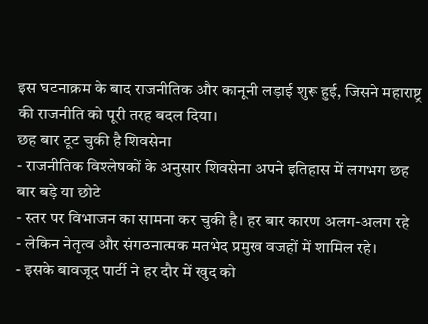इस घटनाक्रम के बाद राजनीतिक और कानूनी लड़ाई शुरू हुई, जिसने महाराष्ट्र की राजनीति को पूरी तरह बदल दिया।
छह बार टूट चुकी है शिवसेना
- राजनीतिक विश्लेषकों के अनुसार शिवसेना अपने इतिहास में लगभग छह बार बड़े या छोटे
- स्तर पर विभाजन का सामना कर चुकी है। हर बार कारण अलग-अलग रहे
- लेकिन नेतृत्व और संगठनात्मक मतभेद प्रमुख वजहों में शामिल रहे।
- इसके बावजूद पार्टी ने हर दौर में खुद को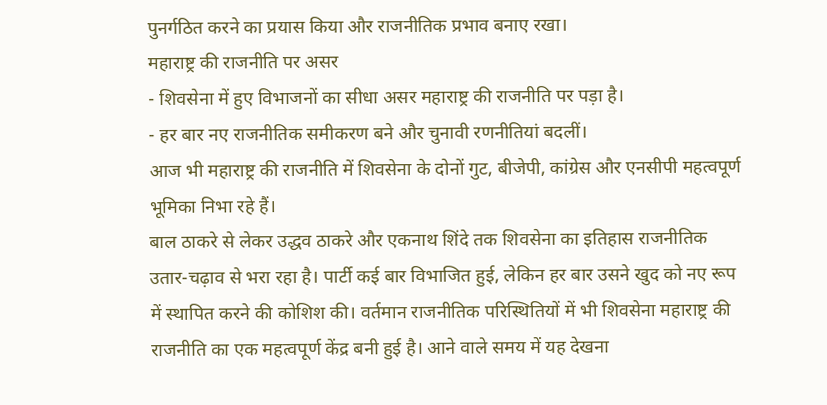पुनर्गठित करने का प्रयास किया और राजनीतिक प्रभाव बनाए रखा।
महाराष्ट्र की राजनीति पर असर
- शिवसेना में हुए विभाजनों का सीधा असर महाराष्ट्र की राजनीति पर पड़ा है।
- हर बार नए राजनीतिक समीकरण बने और चुनावी रणनीतियां बदलीं।
आज भी महाराष्ट्र की राजनीति में शिवसेना के दोनों गुट, बीजेपी, कांग्रेस और एनसीपी महत्वपूर्ण भूमिका निभा रहे हैं।
बाल ठाकरे से लेकर उद्धव ठाकरे और एकनाथ शिंदे तक शिवसेना का इतिहास राजनीतिक उतार-चढ़ाव से भरा रहा है। पार्टी कई बार विभाजित हुई, लेकिन हर बार उसने खुद को नए रूप में स्थापित करने की कोशिश की। वर्तमान राजनीतिक परिस्थितियों में भी शिवसेना महाराष्ट्र की राजनीति का एक महत्वपूर्ण केंद्र बनी हुई है। आने वाले समय में यह देखना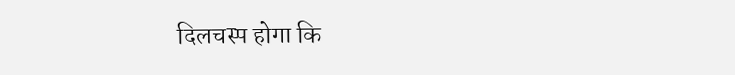दिलचस्प होगा कि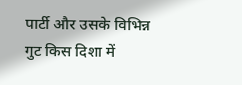पार्टी और उसके विभिन्न गुट किस दिशा में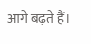आगे बढ़ते हैं।